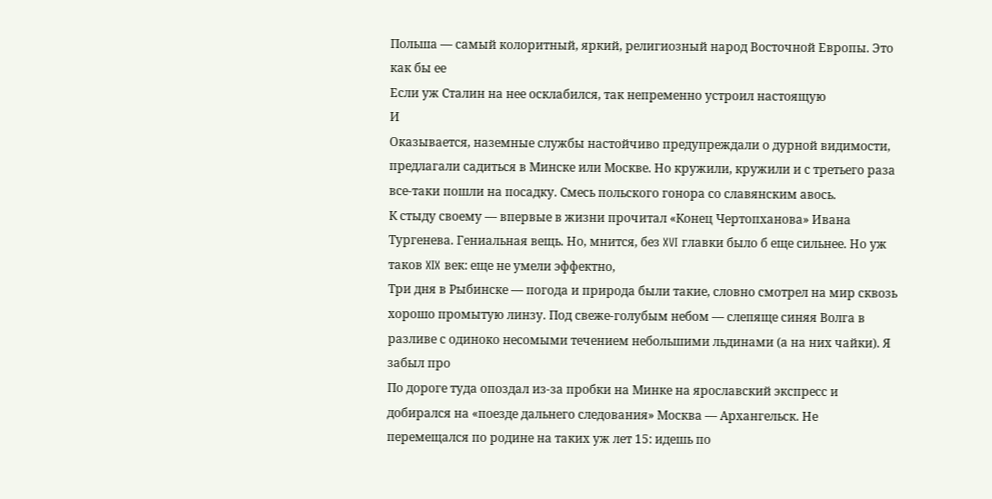Польша — самый колоритный, яркий, религиозный народ Восточной Европы. Это как бы ее
Если уж Сталин на нее осклабился, так непременно устроил настоящую
И
Оказывается, наземные службы настойчиво предупреждали о дурной видимости, предлагали садиться в Минске или Москве. Но кружили, кружили и с третьего раза все-таки пошли на посадку. Смесь польского гонора со славянским авось.
К стыду своему — впервые в жизни прочитал «Конец Чертопханова» Ивана Тургенева. Гениальная вещь. Но, мнится, без XVI главки было б еще сильнее. Но уж таков XIX век: еще не умели эффектно,
Три дня в Рыбинске — погода и природа были такие, словно смотрел на мир сквозь хорошо промытую линзу. Под свеже-голубым небом — слепяще синяя Волга в разливе с одиноко несомыми течением небольшими льдинами (а на них чайки). Я забыл про
По дороге туда опоздал из-за пробки на Минке на ярославский экспресс и добирался на «поезде дальнего следования» Москва — Архангельск. Не перемещался по родине на таких уж лет 15: идешь по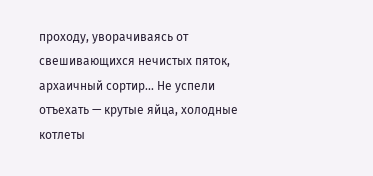проходу, уворачиваясь от свешивающихся нечистых пяток, архаичный сортир... Не успели отъехать — крутые яйца, холодные котлеты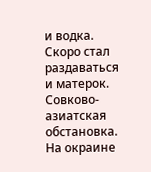и водка. Скоро стал раздаваться и матерок. Совково-азиатская обстановка.
На окраине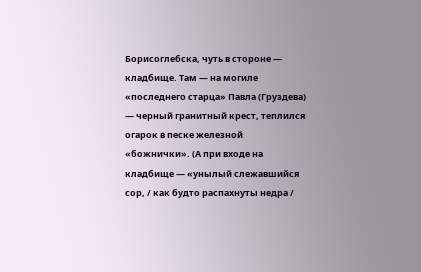Борисоглебска, чуть в стороне — кладбище. Там — на могиле «последнего старца» Павла (Груздева) — черный гранитный крест, теплился огарок в песке железной «божнички». (А при входе на кладбище — «унылый слежавшийся сор, / как будто распахнуты недра /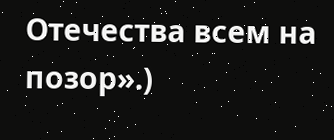Отечества всем на позор».)